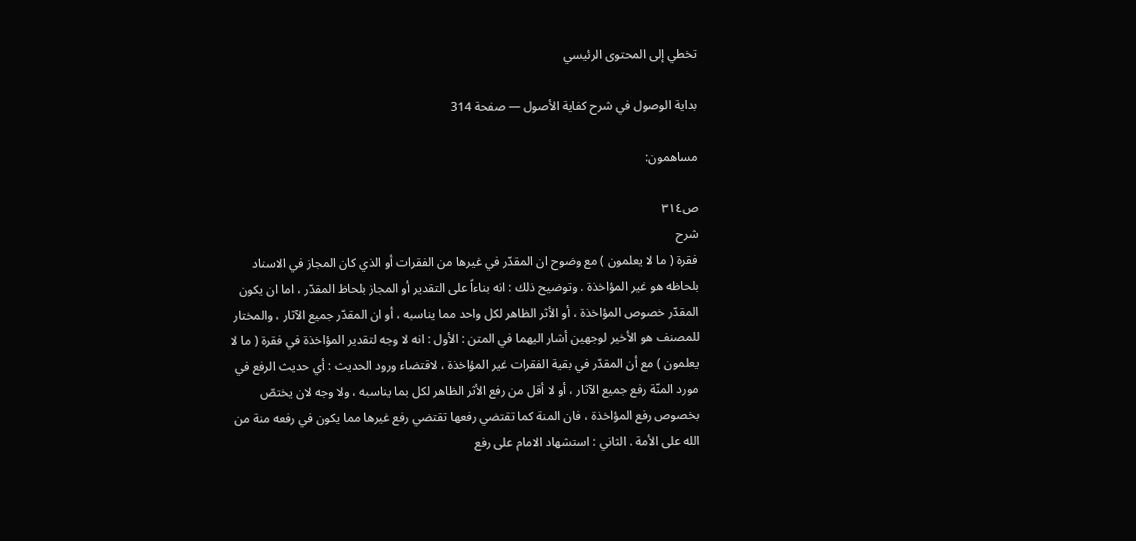تخطي إلى المحتوى الرئيسي

بداية الوصول في شرح كفاية الأصول — صفحة 314

مساهمون:

ص٣١٤
شرح
فقرة ( ما لا يعلمون ) مع وضوح ان المقدّر في غيرها من الفقرات أو الذي كان المجاز في الاسناد بلحاظه هو غير المؤاخذة . وتوضيح ذلك : انه بناءاً على التقدير أو المجاز بلحاظ المقدّر ، اما ان يكون المقدّر خصوص المؤاخذة ، أو الأثر الظاهر لكل واحد مما يناسبه ، أو ان المقدّر جميع الآثار ، والمختار للمصنف هو الأخير لوجهين أشار اليهما في المتن : الأول : انه لا وجه لتقدير المؤاخذة في فقرة ( ما لا يعلمون ) مع أن المقدّر في بقية الفقرات غير المؤاخذة ، لاقتضاء ورود الحديث : أي حديث الرفع في مورد المنّة رفع جميع الآثار ، أو لا أقل من رفع الأثر الظاهر لكل بما يناسبه ، ولا وجه لان يختصّ بخصوص رفع المؤاخذة ، فان المنة كما تقتضي رفعها تقتضي رفع غيرها مما يكون في رفعه منة من الله على الأمة . الثاني : استشهاد الامام على رفع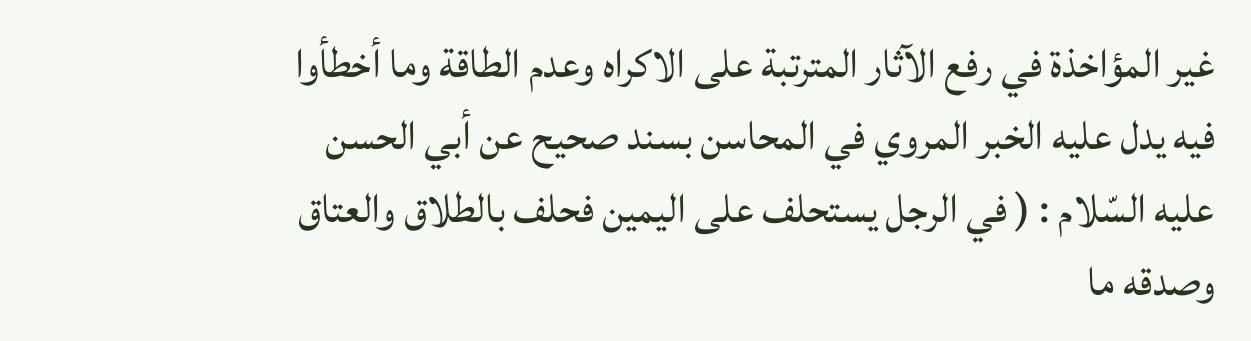غير المؤاخذة في رفع الآثار المترتبة على الاكراه وعدم الطاقة وما أخطأوا فيه يدل عليه الخبر المروي في المحاسن بسند صحيح عن أبي الحسن عليه السّلام : ( في الرجل يستحلف على اليمين فحلف بالطلاق والعتاق وصدقه ما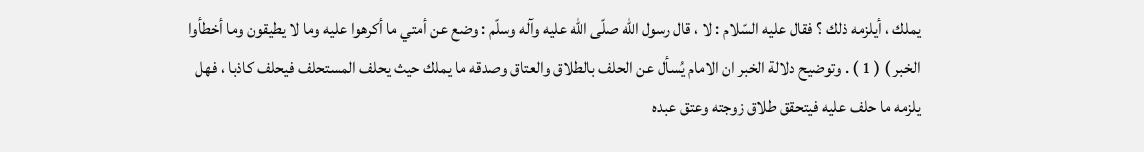يملك ، أيلزمه ذلك ؟ فقال عليه السّلام : لا ، قال رسول الله صلّى الله عليه وآله وسلّم : وضع عن أمتي ما أكرهوا عليه وما لا يطيقون وما أخطأوا الخبر ) ( 1 ) . وتوضيح دلالة الخبر ان الامام يُسأل عن الحلف بالطلاق والعتاق وصدقه ما يملك حيث يحلف المستحلف فيحلف كاذبا ، فهل يلزمه ما حلف عليه فيتحقق طلاق زوجته وعتق عبده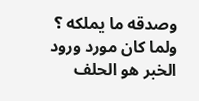وصدقه ما يملكه ؟ ولما كان مورد ورود الخبر هو الحلف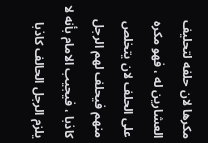مكرها لان حلفه لتحليف العشارين له ، فهو مكره على الحلف لان يتخلص منهم فيحلف لهم الرجل كاذبا ، فيجيب الامام بأنه لا يلزم الرجل الحالف كاذبا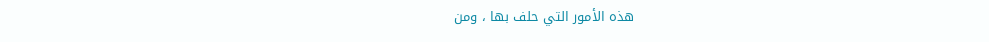هذه الأمور التي حلف بها ، ومن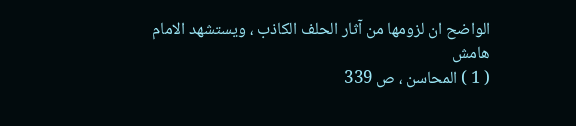الواضح ان لزومها من آثار الحلف الكاذب ، ويستشهد الامام
هامش
( 1 ) المحاسن ، ص 339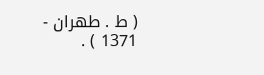( ط . طهران - 1371 ) .